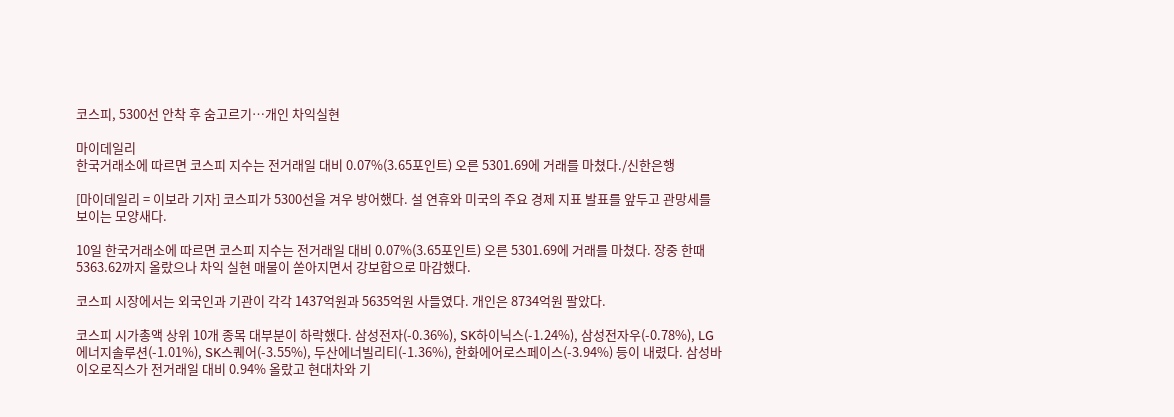코스피, 5300선 안착 후 숨고르기…개인 차익실현

마이데일리
한국거래소에 따르면 코스피 지수는 전거래일 대비 0.07%(3.65포인트) 오른 5301.69에 거래를 마쳤다./신한은행

[마이데일리 = 이보라 기자] 코스피가 5300선을 겨우 방어했다. 설 연휴와 미국의 주요 경제 지표 발표를 앞두고 관망세를 보이는 모양새다.

10일 한국거래소에 따르면 코스피 지수는 전거래일 대비 0.07%(3.65포인트) 오른 5301.69에 거래를 마쳤다. 장중 한때 5363.62까지 올랐으나 차익 실현 매물이 쏟아지면서 강보합으로 마감했다.

코스피 시장에서는 외국인과 기관이 각각 1437억원과 5635억원 사들였다. 개인은 8734억원 팔았다.

코스피 시가총액 상위 10개 종목 대부분이 하락했다. 삼성전자(-0.36%), SK하이닉스(-1.24%), 삼성전자우(-0.78%), LG에너지솔루션(-1.01%), SK스퀘어(-3.55%), 두산에너빌리티(-1.36%), 한화에어로스페이스(-3.94%) 등이 내렸다. 삼성바이오로직스가 전거래일 대비 0.94% 올랐고 현대차와 기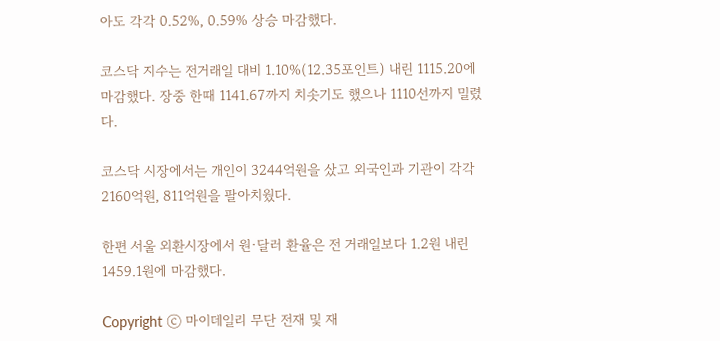아도 각각 0.52%, 0.59% 상승 마감했다.

코스닥 지수는 전거래일 대비 1.10%(12.35포인트) 내린 1115.20에 마감했다. 장중 한때 1141.67까지 치솟기도 했으나 1110선까지 밀렸다.

코스닥 시장에서는 개인이 3244억원을 샀고 외국인과 기관이 각각 2160억원, 811억원을 팔아치웠다.

한편 서울 외환시장에서 원·달러 환율은 전 거래일보다 1.2원 내린 1459.1원에 마감했다.

Copyright ⓒ 마이데일리 무단 전재 및 재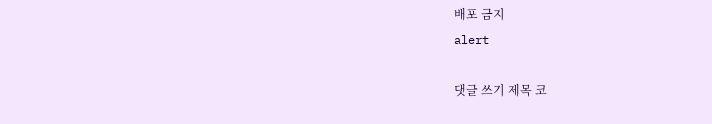배포 금지
alert

댓글 쓰기 제목 코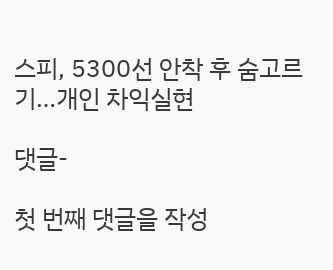스피, 5300선 안착 후 숨고르기…개인 차익실현

댓글-

첫 번째 댓글을 작성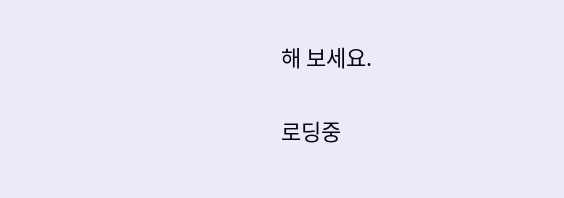해 보세요.

로딩중